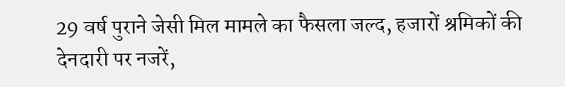29 वर्ष पुराने जेसी मिल मामले का फैसला जल्द, हजारों श्रमिकों की देनदारी पर नजरें,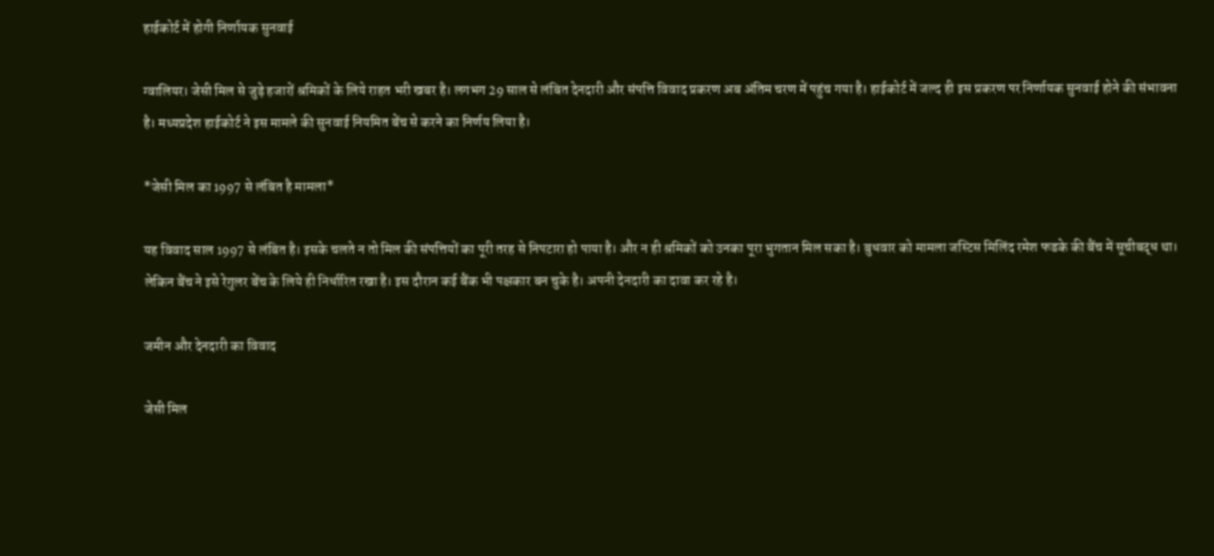हाईकोर्ट में होगी निर्णायक सुनवाई

ग्वालियर। जेसी मिल से जुड़े हजारों श्रमिकों के लिये राहत भरी खबर है। लगभग 29 साल से लंबित देनदारी और संपत्ति विवाद प्रकरण अब अंतिम चरण में पहुंच गया है। हाईकोर्ट में जल्द ही इस प्रकरण पर निर्णायक सुनवाई होने की संभावना है। मध्यप्रदेश हाईकोर्ट ने इस मामले की सुनवाई नियमित बेंच से करने का निर्णय लिया है।

*जेसी मिल का 1997 से लंबित है मामला*

यह विवाद साल 1997 से लंबित है। इसके चलते न तो मिल की संपत्तियों का पूरी तरह से निपटारा हो पाया है। और न ही श्रमिकों को उनका पूरा भुगतान मिल सका है। बुधवार को मामला जस्टिस मिलिंद रमेश फडके की बैंच में सूचीबद्ध था। लेकिन बैंच ने इसे रेगुलर बेंच के लिये ही निर्धारित रखा है। इस दौरान कई बैंक भी पक्षकार बन चुके है। अपनी देनदारी का दावा कर रहे है।

जमीन और देनदारी का विवाद

जेसी मिल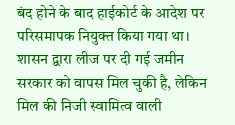बंद होने के बाद हाईकोर्ट के आदेश पर परिसमापक नियुक्त किया गया था। शासन द्वारा लीज पर दी गई जमीन सरकार को वापस मिल चुकी है, लेकिन मिल की निजी स्वामित्व वाली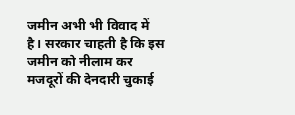जमीन अभी भी विवाद में है। सरकार चाहती है कि इस जमीन को नीलाम कर मजदूरों की देनदारी चुकाई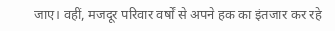जाए। वहीं, मजदूर परिवार वर्षों से अपने हक का इंतजार कर रहे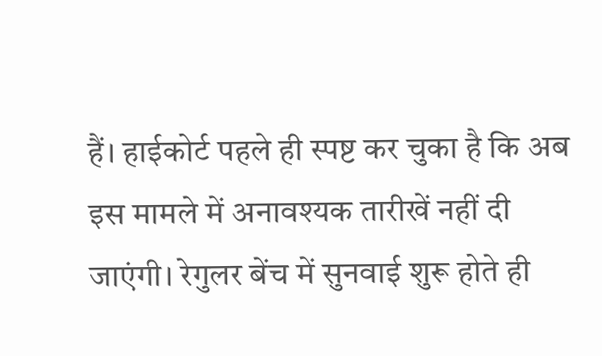हैं। हाईकोर्ट पहले ही स्पष्ट कर चुका है कि अब इस मामले में अनावश्यक तारीखें नहीं दी जाएंगी। रेगुलर बेंच में सुनवाई शुरू होते ही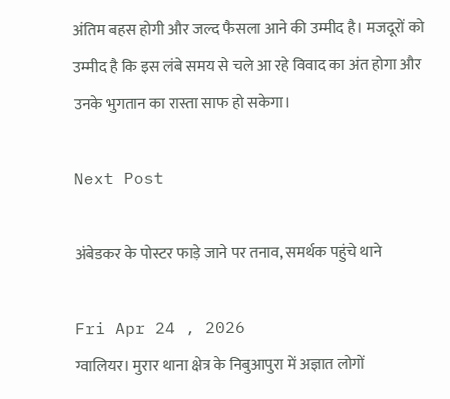अंतिम बहस होगी और जल्द फैसला आने की उम्मीद है। मजदूरों को उम्मीद है कि इस लंबे समय से चले आ रहे विवाद का अंत होगा और उनके भुगतान का रास्ता साफ हो सकेगा।

Next Post

अंबेडकर के पोस्टर फाड़े जाने पर तनाव, समर्थक पहुंचे थाने

Fri Apr 24 , 2026
ग्वालियर। मुरार थाना क्षेत्र के निबुआपुरा में अज्ञात लोगों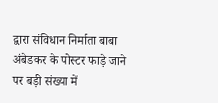द्वारा संविधान निर्माता बाबा अंबेडकर के पोस्टर फाड़े जाने पर बड़ी संख्या में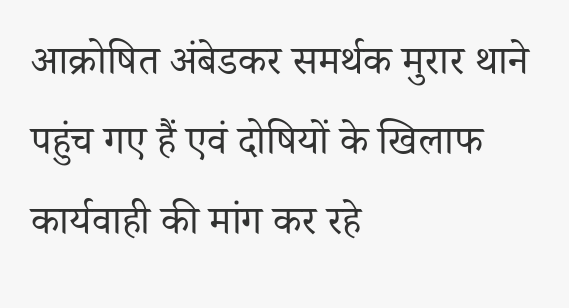आक्रोषित अंबेडकर समर्थक मुरार थाने पहुंच गए हैं एवं दोषियों के खिलाफ कार्यवाही की मांग कर रहे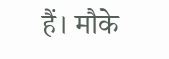हैं। मौके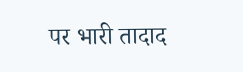पर भारी तादाद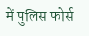में पुलिस फोर्स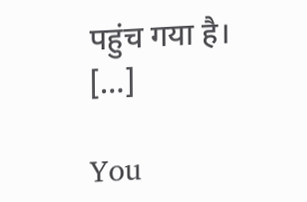पहुंच गया है। […]

You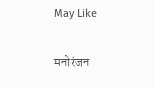May Like

मनोरंजन